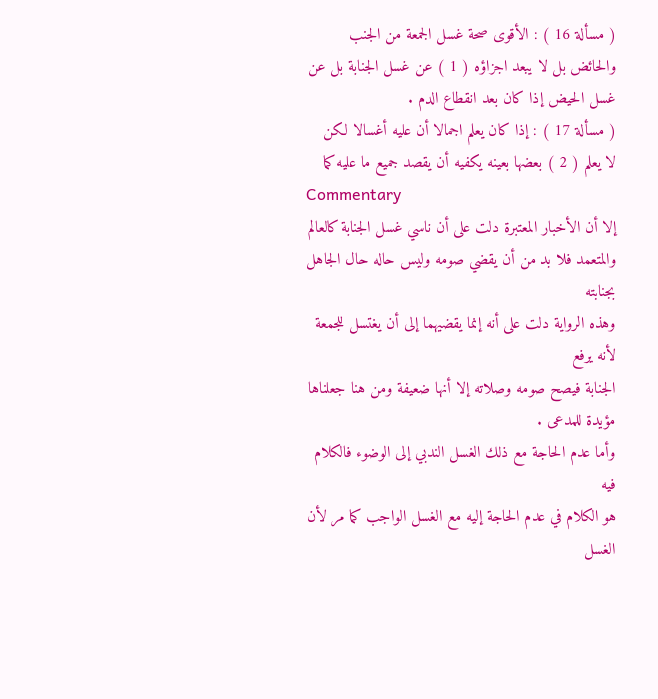( مسألة 16 ) : الأقوى صحة غسل الجمعة من الجنب
والحائض بل لا يبعد اجزاؤه ( 1 ) عن غسل الجنابة بل عن
غسل الحيض إذا كان بعد انقطاع الدم .
( مسألة 17 ) : إذا كان يعلم اجمالا أن عليه أغسالا لكن
لا يعلم ( 2 ) بعضها بعينه يكفيه أن يقصد جميع ما عليه كما
Commentary
إلا أن الأخبار المعتبرة دلت على أن ناسي غسل الجنابة كالعالم
والمتعمد فلا بد من أن يقضي صومه وليس حاله حال الجاهل بجنابته
وهذه الرواية دلت على أنه إنما يقضيهما إلى أن يغتسل للجمعة لأنه يرفع
الجنابة فيصح صومه وصلاته إلا أنها ضعيفة ومن هنا جعلناها مؤيدة للمدعى .
وأما عدم الحاجة مع ذلك الغسل الندبي إلى الوضوء فالكلام فيه
هو الكلام في عدم الحاجة إليه مع الغسل الواجب كما مر لأن الغسل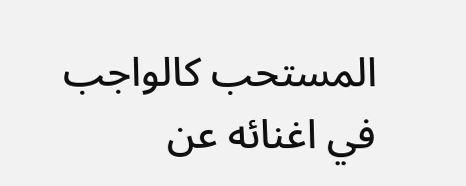المستحب كالواجب في اغنائه عن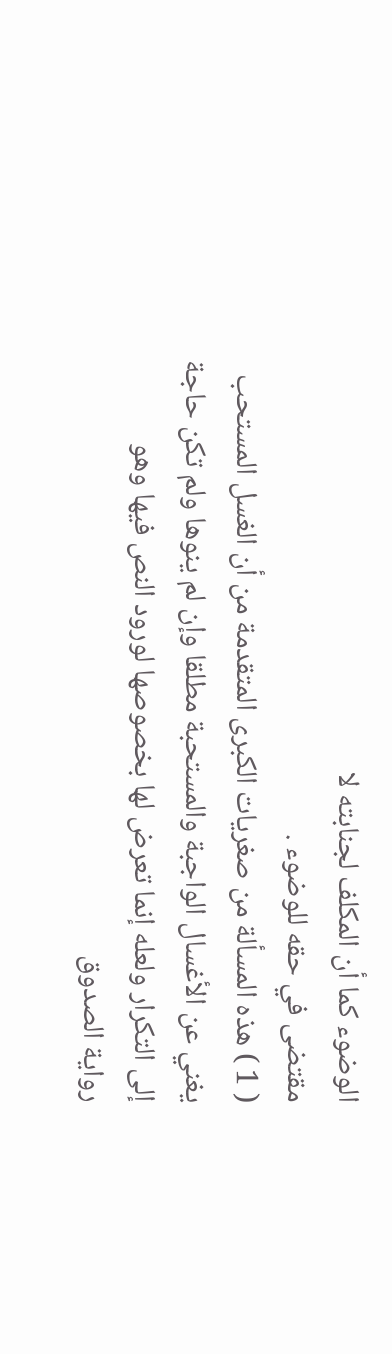الوضوء كما أن المكلف لجنابته لا
مقتضى في حقه للوضوء .
( 1 ) هذه المسألة من صغريات الكبرى المتقدمة من أن الغسل المستحب
يغني عن الأغسال الواجبة والمستحبة مطلقا وإن لم ينوها ولم تكن حاجة
إلى التكرار ولعله إنما تعرض لها بخصوصها لورود النص فيها وهو
رواية الصدوق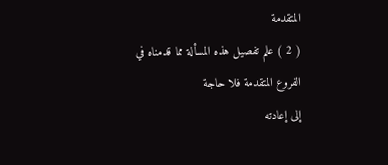المتقدمة
( 2 ) علم تفصيل هذه المسألة مما قدمناه في الفروع المتقدمة فلا حاجة
إلى إعادته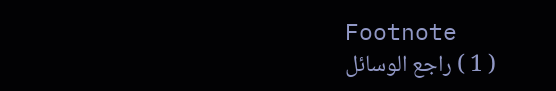Footnote
( 1 ) راجع الوسائل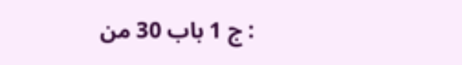: ج 1 باب 30 من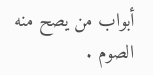أبواب من يصح منه الصوم .